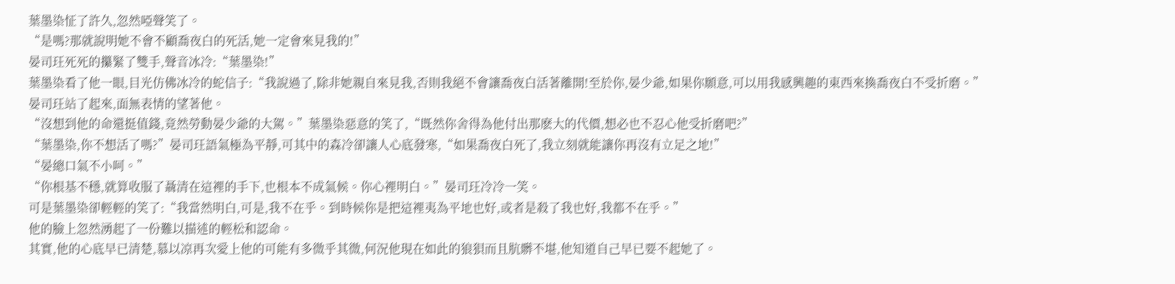葉墨染怔了許久,忽然啞聲笑了。
“是嗎?那就說明她不會不顧喬夜白的死活,她一定會來見我的!”
晏司玨死死的攥緊了雙手,聲音冰冷:“葉墨染!”
葉墨染看了他一眼,目光仿佛冰冷的蛇信子:“我說過了,除非她親自來見我,否則我絕不會讓喬夜白活著離開!至於你,晏少爺,如果你願意,可以用我感興趣的東西來換喬夜白不受折磨。”
晏司玨站了起來,面無表情的望著他。
“沒想到他的命還挺值錢,竟然勞動晏少爺的大駕。”葉墨染惡意的笑了,“既然你舍得為他付出那麽大的代價,想必也不忍心他受折磨吧?”
“葉墨染,你不想活了嗎?”晏司玨語氣極為平靜,可其中的森冷卻讓人心底發寒,“如果喬夜白死了,我立刻就能讓你再沒有立足之地!”
“晏總口氣不小呵。”
“你根基不穩,就算收服了聶清在這裡的手下,也根本不成氣候。你心裡明白。”晏司玨冷冷一笑。
可是葉墨染卻輕輕的笑了:“我當然明白,可是,我不在乎。到時候你是把這裡夷為平地也好,或者是殺了我也好,我都不在乎。”
他的臉上忽然湧起了一份難以描述的輕松和認命。
其實,他的心底早已清楚,慕以凉再次愛上他的可能有多微乎其微,何況他現在如此的狼狽而且肮髒不堪,他知道自己早已要不起她了。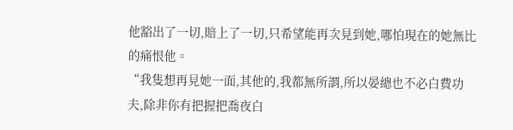他豁出了一切,賠上了一切,只希望能再次見到她,哪怕現在的她無比的痛恨他。
“我隻想再見她一面,其他的,我都無所謂,所以晏總也不必白費功夫,除非你有把握把喬夜白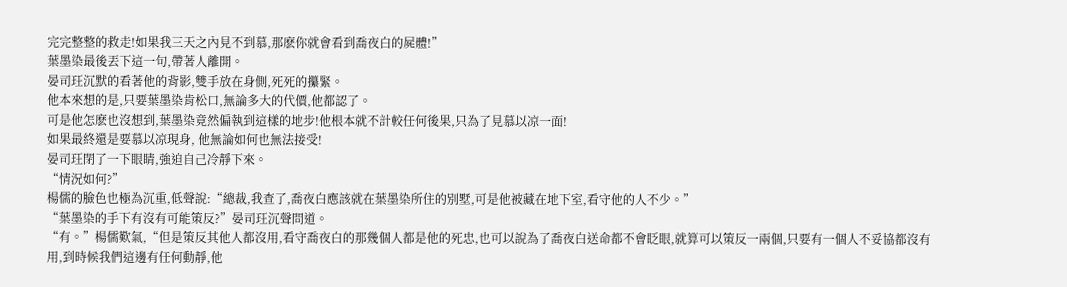完完整整的救走!如果我三天之內見不到慕,那麽你就會看到喬夜白的屍體!”
葉墨染最後丟下這一句,帶著人離開。
晏司玨沉默的看著他的背影,雙手放在身側,死死的攥緊。
他本來想的是,只要葉墨染肯松口,無論多大的代價,他都認了。
可是他怎麽也沒想到,葉墨染竟然偏執到這樣的地步!他根本就不計較任何後果,只為了見慕以凉一面!
如果最終還是要慕以凉現身, 他無論如何也無法接受!
晏司玨閉了一下眼睛,強迫自己冷靜下來。
“情況如何?”
楊儒的臉色也極為沉重,低聲說:“總裁,我查了,喬夜白應該就在葉墨染所住的別墅,可是他被藏在地下室,看守他的人不少。”
“葉墨染的手下有沒有可能策反?”晏司玨沉聲問道。
“有。”楊儒歎氣,“但是策反其他人都沒用,看守喬夜白的那幾個人都是他的死忠,也可以說為了喬夜白送命都不會眨眼,就算可以策反一兩個,只要有一個人不妥協都沒有用,到時候我們這邊有任何動靜,他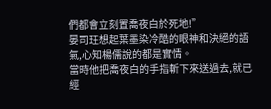們都會立刻置喬夜白於死地!”
晏司玨想起葉墨染冷酷的眼神和決絕的語氣,心知楊儒說的都是實情。
當時他把喬夜白的手指斬下來送過去,就已經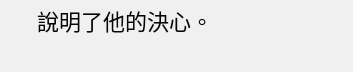說明了他的決心。